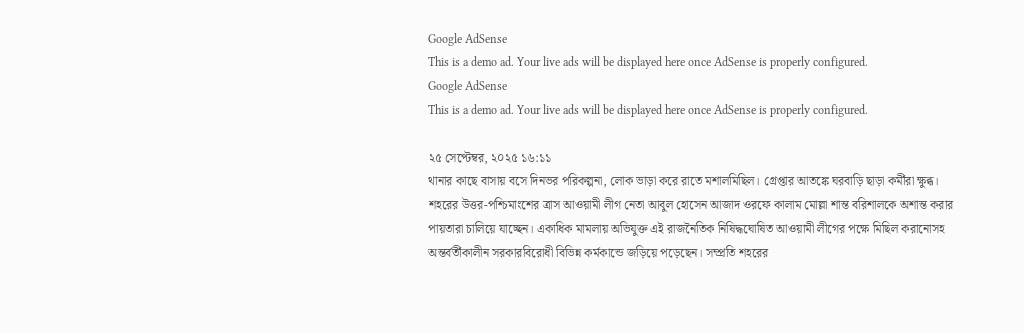Google AdSense
This is a demo ad. Your live ads will be displayed here once AdSense is properly configured.
Google AdSense
This is a demo ad. Your live ads will be displayed here once AdSense is properly configured.

২৫ সেপ্টেম্বর, ২০২৫ ১৬:১১
থানার কাছে বাসায় বসে দিনভর পরিকল্পনা, লোক ভাড়া করে রাতে মশালমিছিল। গ্রেপ্তার আতঙ্কে ঘরবাড়ি ছাড়া কর্মীরা ক্ষুব্ধ।
শহরের উত্তর-পশ্চিমাংশের ত্রাস আওয়ামী লীগ নেতা আবুল হোসেন আজাদ ওরফে কালাম মোল্লা শান্ত বরিশালকে অশান্ত করার পায়তারা চালিয়ে যাচ্ছেন। একাধিক মামলায় অভিযুক্ত এই রাজনৈতিক নিষিদ্ধঘোষিত আওয়ামী লীগের পক্ষে মিছিল করানোসহ অন্তর্বর্তীকালীন সরকারবিরোধী বিভিন্ন কর্মকান্ডে জড়িয়ে পড়েছেন। সম্প্রতি শহরের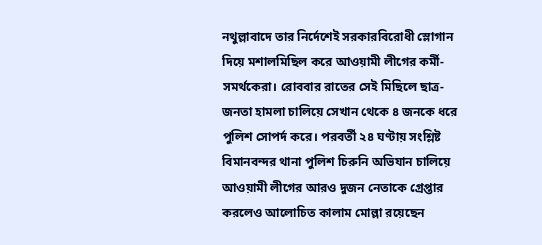নথুল্লাবাদে তার নির্দেশেই সরকারবিরোধী স্লোগান দিয়ে মশালমিছিল করে আওয়ামী লীগের কর্মী-সমর্থকেরা। রোববার রাতের সেই মিছিলে ছাত্র-জনতা হামলা চালিয়ে সেখান থেকে ৪ জনকে ধরে পুলিশ সোপর্দ করে। পরবর্তী ২৪ ঘণ্টায় সংশ্লিষ্ট বিমানবন্দর থানা পুলিশ চিরুনি অভিযান চালিয়ে আওয়ামী লীগের আরও দুজন নেতাকে গ্রেপ্তার করলেও আলোচিত কালাম মোল্লা রয়েছেন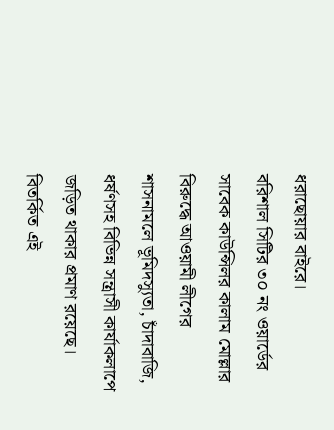ধরাছোয়ার বাইরে।
বরিশাল সিটির ৩০ নং ওয়ার্ডের সাবেক কাউন্সিলর কালাম মোল্লার বিরুদ্ধে আওয়ামী লীগের শাসনামলে ভূমিদস্যুতা, চাঁদাবাজি, ধর্ষণসহ বিভিন্ন সন্ত্রাসী কার্যাকলাপে জড়িত থাকার প্রমাণ রয়েছে। বিতর্কিত এই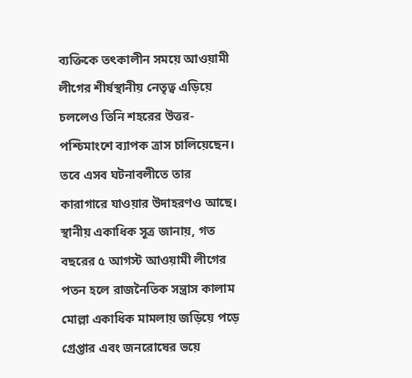ব্যক্তিকে তৎকালীন সময়ে আওয়ামী লীগের শীর্ষস্থানীয় নেতৃত্ব এড়িয়ে চললেও তিনি শহরের উত্তর-পশ্চিমাংশে ব্যাপক ত্রাস চালিয়েছেন। তবে এসব ঘটনাবলীতে তার কারাগারে যাওয়ার উদাহরণও আছে।
স্থানীয় একাধিক সূত্র জানায়, গত বছরের ৫ আগস্ট আওয়ামী লীগের পতন হলে রাজনৈতিক সন্ত্রাস কালাম মোল্লা একাধিক মামলায় জড়িয়ে পড়ে গ্রেপ্তার এবং জনরোষের ভয়ে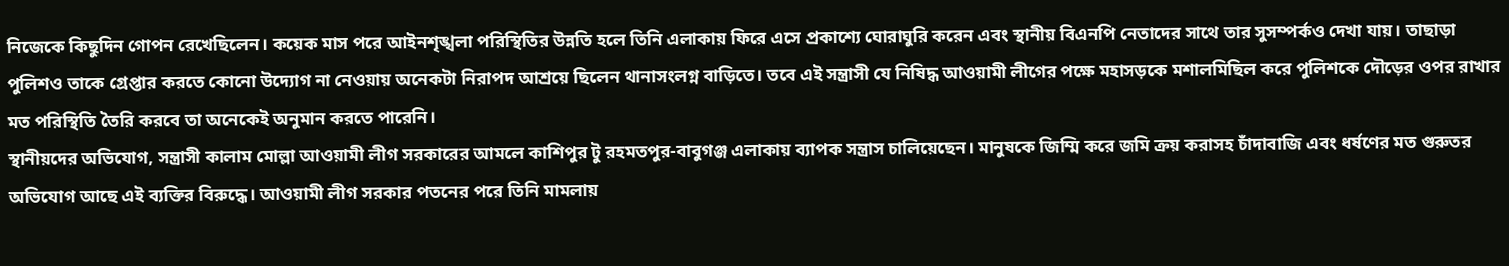নিজেকে কিছুদিন গোপন রেখেছিলেন। কয়েক মাস পরে আইনশৃঙ্খলা পরিস্থিতির উন্নতি হলে তিনি এলাকায় ফিরে এসে প্রকাশ্যে ঘোরাঘুরি করেন এবং স্থানীয় বিএনপি নেতাদের সাথে তার সুসম্পর্কও দেখা যায়। তাছাড়া পুলিশও তাকে গ্রেপ্তার করতে কোনো উদ্যোগ না নেওয়ায় অনেকটা নিরাপদ আশ্রয়ে ছিলেন থানাসংলগ্ন বাড়িতে। তবে এই সন্ত্রাসী যে নিষিদ্ধ আওয়ামী লীগের পক্ষে মহাসড়কে মশালমিছিল করে পুলিশকে দৌড়ের ওপর রাখার মত পরিস্থিতি তৈরি করবে তা অনেকেই অনুমান করতে পারেনি।
স্থানীয়দের অভিযোগ, সন্ত্রাসী কালাম মোল্লা আওয়ামী লীগ সরকারের আমলে কাশিপুর টু রহমতপুর-বাবুগঞ্জ এলাকায় ব্যাপক সন্ত্রাস চালিয়েছেন। মানুষকে জিম্মি করে জমি ক্রয় করাসহ চাঁদাবাজি এবং ধর্ষণের মত গুরুতর অভিযোগ আছে এই ব্যক্তির বিরুদ্ধে। আওয়ামী লীগ সরকার পতনের পরে তিনি মামলায়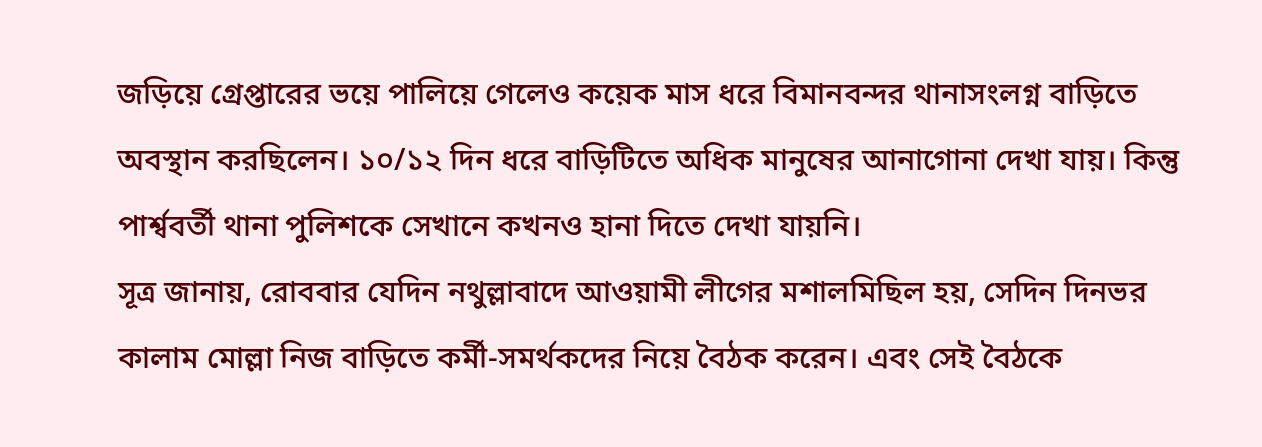জড়িয়ে গ্রেপ্তারের ভয়ে পালিয়ে গেলেও কয়েক মাস ধরে বিমানবন্দর থানাসংলগ্ন বাড়িতে অবস্থান করছিলেন। ১০/১২ দিন ধরে বাড়িটিতে অধিক মানুষের আনাগোনা দেখা যায়। কিন্তু পার্শ্ববর্তী থানা পুলিশকে সেখানে কখনও হানা দিতে দেখা যায়নি।
সূত্র জানায়, রোববার যেদিন নথুল্লাবাদে আওয়ামী লীগের মশালমিছিল হয়, সেদিন দিনভর কালাম মোল্লা নিজ বাড়িতে কর্মী-সমর্থকদের নিয়ে বৈঠক করেন। এবং সেই বৈঠকে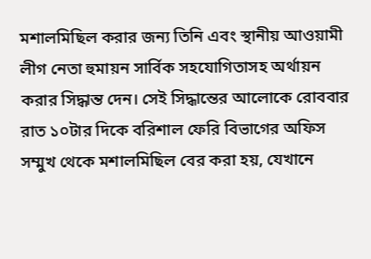মশালমিছিল করার জন্য তিনি এবং স্থানীয় আওয়ামী লীগ নেতা হুমায়ন সার্বিক সহযোগিতাসহ অর্থায়ন করার সিদ্ধান্ত দেন। সেই সিদ্ধান্তের আলোকে রোববার রাত ১০টার দিকে বরিশাল ফেরি বিভাগের অফিস সম্মুখ থেকে মশালমিছিল বের করা হয়, যেখানে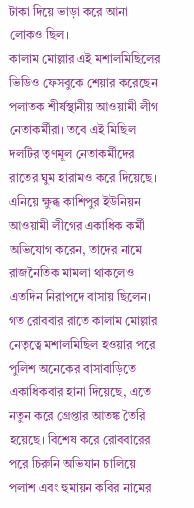টাকা দিয়ে ভাড়া করে আনা লোকও ছিল।
কালাম মোল্লার এই মশালমিছিলের ভিডিও ফেসবুকে শেয়ার করেছেন পলাতক শীর্ষস্থানীয় আওয়ামী লীগ নেতাকর্মীরা। তবে এই মিছিল দলটির তৃণমূল নেতাকর্মীদের রাতের ঘুম হারামও করে দিয়েছে। এনিয়ে ক্ষুব্ধ কাশিপুর ইউনিয়ন আওয়ামী লীগের একাধিক কর্মী অভিযোগ করেন, তাদের নামে রাজনৈতিক মামলা থাকলেও এতদিন নিরাপদে বাসায় ছিলেন। গত রোববার রাতে কালাম মোল্লার নেতৃত্বে মশালমিছিল হওয়ার পরে পুলিশ অনেকের বাসাবাড়িতে একাধিকবার হানা দিয়েছে, এতে নতুন করে গ্রেপ্তার আতঙ্ক তৈরি হয়েছে। বিশেষ করে রোববারের পরে চিরুনি অভিযান চালিয়ে পলাশ এবং হুমায়ন কবির নামের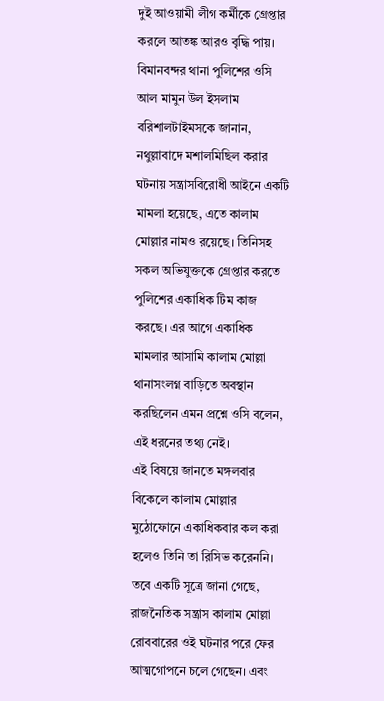দুই আওয়ামী লীগ কর্মীকে গ্রেপ্তার করলে আতঙ্ক আরও বৃদ্ধি পায়।
বিমানবন্দর থানা পুলিশের ওসি আল মামুন উল ইসলাম বরিশালটাইমসকে জানান, নথুল্লাবাদে মশালমিছিল করার ঘটনায় সন্ত্রাসবিরোধী আইনে একটি মামলা হয়েছে, এতে কালাম মোল্লার নামও রয়েছে। তিনিসহ সকল অভিযুক্তকে গ্রেপ্তার করতে পুলিশের একাধিক টিম কাজ করছে। এর আগে একাধিক মামলার আসামি কালাম মোল্লা থানাসংলগ্ন বাড়িতে অবস্থান করছিলেন এমন প্রশ্নে ওসি বলেন, এই ধরনের তথ্য নেই।
এই বিষয়ে জানতে মঙ্গলবার বিকেলে কালাম মোল্লার মুঠোফোনে একাধিকবার কল করা হলেও তিনি তা রিসিভ করেননি। তবে একটি সূত্রে জানা গেছে, রাজনৈতিক সন্ত্রাস কালাম মোল্লা রোববারের ওই ঘটনার পরে ফের আত্মগোপনে চলে গেছেন। এবং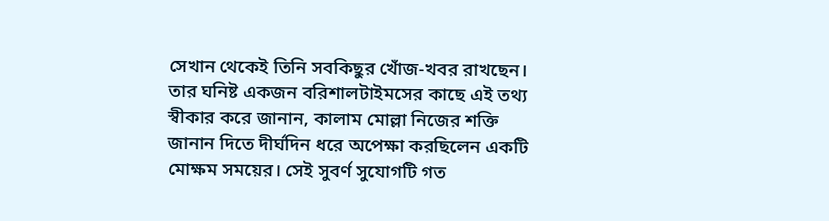সেখান থেকেই তিনি সবকিছুর খোঁজ-খবর রাখছেন। তার ঘনিষ্ট একজন বরিশালটাইমসের কাছে এই তথ্য স্বীকার করে জানান, কালাম মোল্লা নিজের শক্তি জানান দিতে দীর্ঘদিন ধরে অপেক্ষা করছিলেন একটি মোক্ষম সময়ের। সেই সুবর্ণ সুযোগটি গত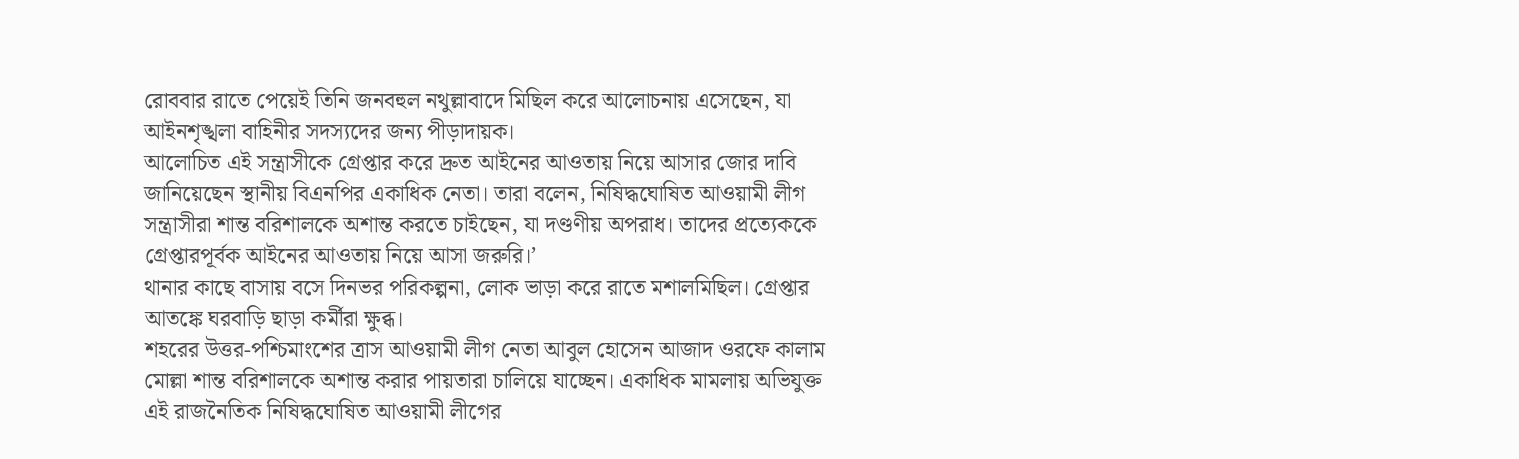রোববার রাতে পেয়েই তিনি জনবহুল নথুল্লাবাদে মিছিল করে আলোচনায় এসেছেন, যা আইনশৃঙ্খলা বাহিনীর সদস্যদের জন্য পীড়াদায়ক।
আলোচিত এই সন্ত্রাসীকে গ্রেপ্তার করে দ্রুত আইনের আওতায় নিয়ে আসার জোর দাবি জানিয়েছেন স্থানীয় বিএনপির একাধিক নেতা। তারা বলেন, নিষিদ্ধঘোষিত আওয়ামী লীগ সন্ত্রাসীরা শান্ত বরিশালকে অশান্ত করতে চাইছেন, যা দণ্ডণীয় অপরাধ। তাদের প্রত্যেককে গ্রেপ্তারপূর্বক আইনের আওতায় নিয়ে আসা জরুরি।’
থানার কাছে বাসায় বসে দিনভর পরিকল্পনা, লোক ভাড়া করে রাতে মশালমিছিল। গ্রেপ্তার আতঙ্কে ঘরবাড়ি ছাড়া কর্মীরা ক্ষুব্ধ।
শহরের উত্তর-পশ্চিমাংশের ত্রাস আওয়ামী লীগ নেতা আবুল হোসেন আজাদ ওরফে কালাম মোল্লা শান্ত বরিশালকে অশান্ত করার পায়তারা চালিয়ে যাচ্ছেন। একাধিক মামলায় অভিযুক্ত এই রাজনৈতিক নিষিদ্ধঘোষিত আওয়ামী লীগের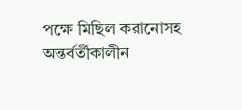পক্ষে মিছিল করানোসহ অন্তর্বর্তীকালীন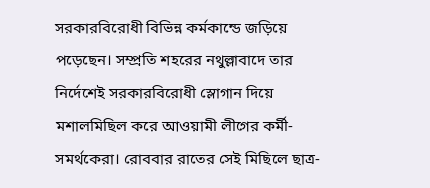সরকারবিরোধী বিভিন্ন কর্মকান্ডে জড়িয়ে পড়েছেন। সম্প্রতি শহরের নথুল্লাবাদে তার নির্দেশেই সরকারবিরোধী স্লোগান দিয়ে মশালমিছিল করে আওয়ামী লীগের কর্মী-সমর্থকেরা। রোববার রাতের সেই মিছিলে ছাত্র-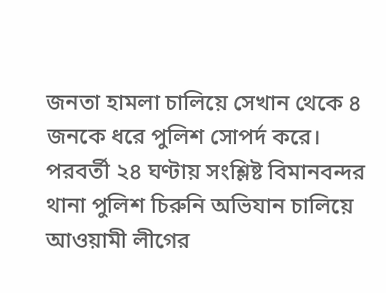জনতা হামলা চালিয়ে সেখান থেকে ৪ জনকে ধরে পুলিশ সোপর্দ করে। পরবর্তী ২৪ ঘণ্টায় সংশ্লিষ্ট বিমানবন্দর থানা পুলিশ চিরুনি অভিযান চালিয়ে আওয়ামী লীগের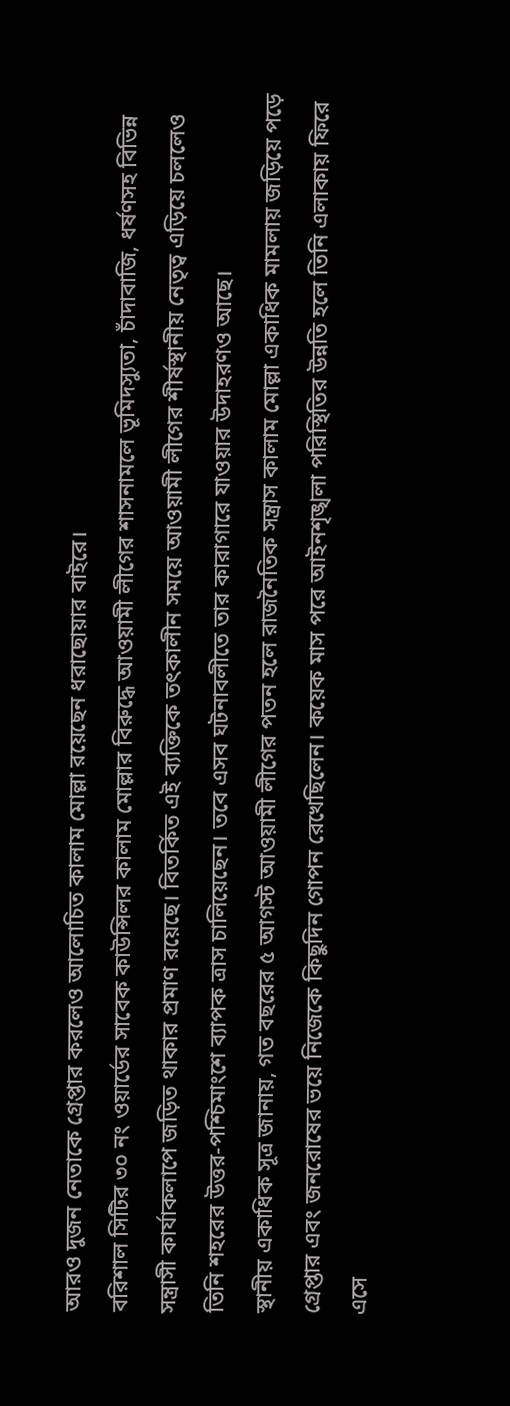আরও দুজন নেতাকে গ্রেপ্তার করলেও আলোচিত কালাম মোল্লা রয়েছেন ধরাছোয়ার বাইরে।
বরিশাল সিটির ৩০ নং ওয়ার্ডের সাবেক কাউন্সিলর কালাম মোল্লার বিরুদ্ধে আওয়ামী লীগের শাসনামলে ভূমিদস্যুতা, চাঁদাবাজি, ধর্ষণসহ বিভিন্ন সন্ত্রাসী কার্যাকলাপে জড়িত থাকার প্রমাণ রয়েছে। বিতর্কিত এই ব্যক্তিকে তৎকালীন সময়ে আওয়ামী লীগের শীর্ষস্থানীয় নেতৃত্ব এড়িয়ে চললেও তিনি শহরের উত্তর-পশ্চিমাংশে ব্যাপক ত্রাস চালিয়েছেন। তবে এসব ঘটনাবলীতে তার কারাগারে যাওয়ার উদাহরণও আছে।
স্থানীয় একাধিক সূত্র জানায়, গত বছরের ৫ আগস্ট আওয়ামী লীগের পতন হলে রাজনৈতিক সন্ত্রাস কালাম মোল্লা একাধিক মামলায় জড়িয়ে পড়ে গ্রেপ্তার এবং জনরোষের ভয়ে নিজেকে কিছুদিন গোপন রেখেছিলেন। কয়েক মাস পরে আইনশৃঙ্খলা পরিস্থিতির উন্নতি হলে তিনি এলাকায় ফিরে এসে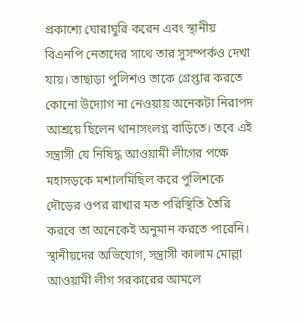প্রকাশ্যে ঘোরাঘুরি করেন এবং স্থানীয় বিএনপি নেতাদের সাথে তার সুসম্পর্কও দেখা যায়। তাছাড়া পুলিশও তাকে গ্রেপ্তার করতে কোনো উদ্যোগ না নেওয়ায় অনেকটা নিরাপদ আশ্রয়ে ছিলেন থানাসংলগ্ন বাড়িতে। তবে এই সন্ত্রাসী যে নিষিদ্ধ আওয়ামী লীগের পক্ষে মহাসড়কে মশালমিছিল করে পুলিশকে দৌড়ের ওপর রাখার মত পরিস্থিতি তৈরি করবে তা অনেকেই অনুমান করতে পারেনি।
স্থানীয়দের অভিযোগ, সন্ত্রাসী কালাম মোল্লা আওয়ামী লীগ সরকারের আমলে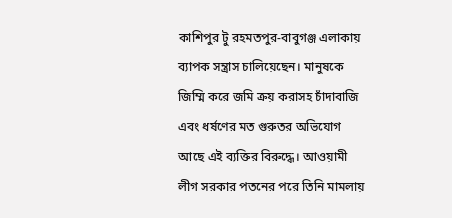কাশিপুর টু রহমতপুর-বাবুগঞ্জ এলাকায় ব্যাপক সন্ত্রাস চালিয়েছেন। মানুষকে জিম্মি করে জমি ক্রয় করাসহ চাঁদাবাজি এবং ধর্ষণের মত গুরুতর অভিযোগ আছে এই ব্যক্তির বিরুদ্ধে। আওয়ামী লীগ সরকার পতনের পরে তিনি মামলায়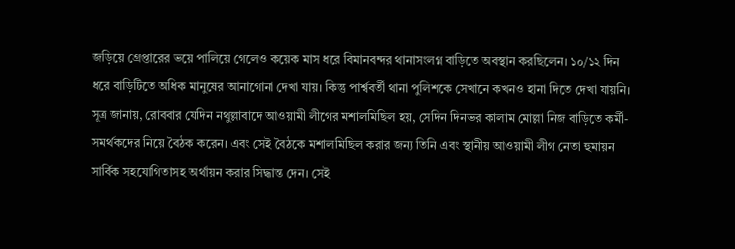জড়িয়ে গ্রেপ্তারের ভয়ে পালিয়ে গেলেও কয়েক মাস ধরে বিমানবন্দর থানাসংলগ্ন বাড়িতে অবস্থান করছিলেন। ১০/১২ দিন ধরে বাড়িটিতে অধিক মানুষের আনাগোনা দেখা যায়। কিন্তু পার্শ্ববর্তী থানা পুলিশকে সেখানে কখনও হানা দিতে দেখা যায়নি।
সূত্র জানায়, রোববার যেদিন নথুল্লাবাদে আওয়ামী লীগের মশালমিছিল হয়, সেদিন দিনভর কালাম মোল্লা নিজ বাড়িতে কর্মী-সমর্থকদের নিয়ে বৈঠক করেন। এবং সেই বৈঠকে মশালমিছিল করার জন্য তিনি এবং স্থানীয় আওয়ামী লীগ নেতা হুমায়ন সার্বিক সহযোগিতাসহ অর্থায়ন করার সিদ্ধান্ত দেন। সেই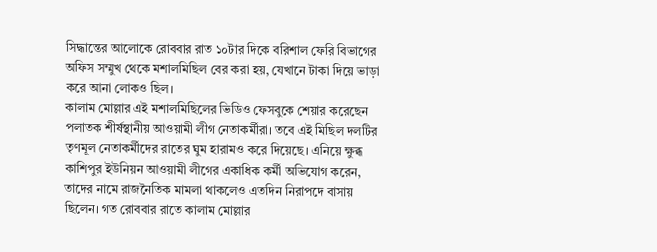সিদ্ধান্তের আলোকে রোববার রাত ১০টার দিকে বরিশাল ফেরি বিভাগের অফিস সম্মুখ থেকে মশালমিছিল বের করা হয়, যেখানে টাকা দিয়ে ভাড়া করে আনা লোকও ছিল।
কালাম মোল্লার এই মশালমিছিলের ভিডিও ফেসবুকে শেয়ার করেছেন পলাতক শীর্ষস্থানীয় আওয়ামী লীগ নেতাকর্মীরা। তবে এই মিছিল দলটির তৃণমূল নেতাকর্মীদের রাতের ঘুম হারামও করে দিয়েছে। এনিয়ে ক্ষুব্ধ কাশিপুর ইউনিয়ন আওয়ামী লীগের একাধিক কর্মী অভিযোগ করেন, তাদের নামে রাজনৈতিক মামলা থাকলেও এতদিন নিরাপদে বাসায় ছিলেন। গত রোববার রাতে কালাম মোল্লার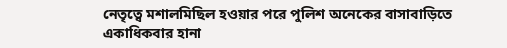নেতৃত্বে মশালমিছিল হওয়ার পরে পুলিশ অনেকের বাসাবাড়িতে একাধিকবার হানা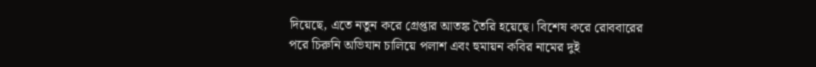দিয়েছে, এতে নতুন করে গ্রেপ্তার আতঙ্ক তৈরি হয়েছে। বিশেষ করে রোববারের পরে চিরুনি অভিযান চালিয়ে পলাশ এবং হুমায়ন কবির নামের দুই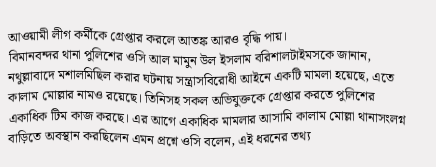আওয়ামী লীগ কর্মীকে গ্রেপ্তার করলে আতঙ্ক আরও বৃদ্ধি পায়।
বিমানবন্দর থানা পুলিশের ওসি আল মামুন উল ইসলাম বরিশালটাইমসকে জানান, নথুল্লাবাদে মশালমিছিল করার ঘটনায় সন্ত্রাসবিরোধী আইনে একটি মামলা হয়েছে, এতে কালাম মোল্লার নামও রয়েছে। তিনিসহ সকল অভিযুক্তকে গ্রেপ্তার করতে পুলিশের একাধিক টিম কাজ করছে। এর আগে একাধিক মামলার আসামি কালাম মোল্লা থানাসংলগ্ন বাড়িতে অবস্থান করছিলেন এমন প্রশ্নে ওসি বলেন, এই ধরনের তথ্য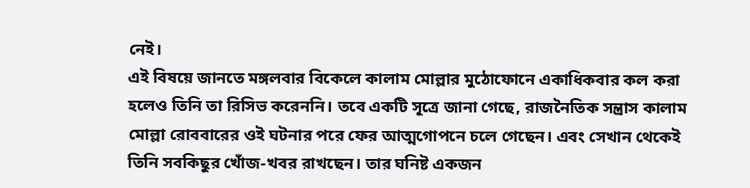নেই।
এই বিষয়ে জানতে মঙ্গলবার বিকেলে কালাম মোল্লার মুঠোফোনে একাধিকবার কল করা হলেও তিনি তা রিসিভ করেননি। তবে একটি সূত্রে জানা গেছে, রাজনৈতিক সন্ত্রাস কালাম মোল্লা রোববারের ওই ঘটনার পরে ফের আত্মগোপনে চলে গেছেন। এবং সেখান থেকেই তিনি সবকিছুর খোঁজ-খবর রাখছেন। তার ঘনিষ্ট একজন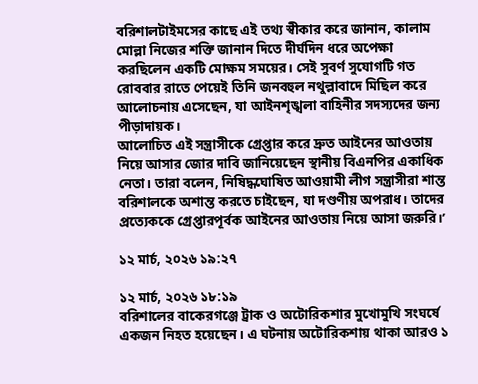বরিশালটাইমসের কাছে এই তথ্য স্বীকার করে জানান, কালাম মোল্লা নিজের শক্তি জানান দিতে দীর্ঘদিন ধরে অপেক্ষা করছিলেন একটি মোক্ষম সময়ের। সেই সুবর্ণ সুযোগটি গত রোববার রাতে পেয়েই তিনি জনবহুল নথুল্লাবাদে মিছিল করে আলোচনায় এসেছেন, যা আইনশৃঙ্খলা বাহিনীর সদস্যদের জন্য পীড়াদায়ক।
আলোচিত এই সন্ত্রাসীকে গ্রেপ্তার করে দ্রুত আইনের আওতায় নিয়ে আসার জোর দাবি জানিয়েছেন স্থানীয় বিএনপির একাধিক নেতা। তারা বলেন, নিষিদ্ধঘোষিত আওয়ামী লীগ সন্ত্রাসীরা শান্ত বরিশালকে অশান্ত করতে চাইছেন, যা দণ্ডণীয় অপরাধ। তাদের প্রত্যেককে গ্রেপ্তারপূর্বক আইনের আওতায় নিয়ে আসা জরুরি।’

১২ মার্চ, ২০২৬ ১৯:২৭

১২ মার্চ, ২০২৬ ১৮:১৯
বরিশালের বাকেরগঞ্জে ট্রাক ও অটোরিকশার মুখোমুখি সংঘর্ষে একজন নিহত হয়েছেন। এ ঘটনায় অটোরিকশায় থাকা আরও ১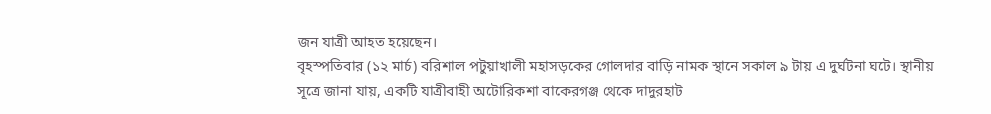জন যাত্রী আহত হয়েছেন।
বৃহস্পতিবার (১২ মার্চ) বরিশাল পটুয়াখালী মহাসড়কের গোলদার বাড়ি নামক স্থানে সকাল ৯ টায় এ দুর্ঘটনা ঘটে। স্থানীয় সূত্রে জানা যায়, একটি যাত্রীবাহী অটোরিকশা বাকেরগঞ্জ থেকে দাদুরহাট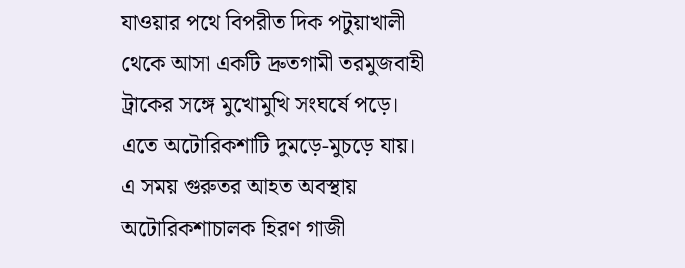যাওয়ার পথে বিপরীত দিক পটুয়াখালী থেকে আসা একটি দ্রুতগামী তরমুজবাহী ট্রাকের সঙ্গে মুখোমুখি সংঘর্ষে পড়ে। এতে অটোরিকশাটি দুমড়ে-মুচড়ে যায়।
এ সময় গুরুতর আহত অবস্থায় অটোরিকশাচালক হিরণ গাজী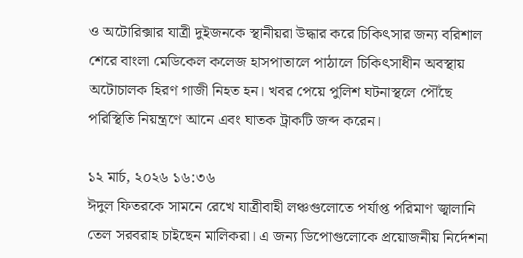ও অটোরিক্সার যাত্রী দুইজনকে স্থানীয়রা উদ্ধার করে চিকিৎসার জন্য বরিশাল শেরে বাংলা মেডিকেল কলেজ হাসপাতালে পাঠালে চিকিৎসাধীন অবস্থায় অটোচালক হিরণ গাজী নিহত হন। খবর পেয়ে পুলিশ ঘটনাস্থলে পৌঁছে পরিস্থিতি নিয়ন্ত্রণে আনে এবং ঘাতক ট্রাকটি জব্দ করেন।

১২ মার্চ, ২০২৬ ১৬:৩৬
ঈদুল ফিতরকে সামনে রেখে যাত্রীবাহী লঞ্চগুলোতে পর্যাপ্ত পরিমাণ জ্বালানি তেল সরবরাহ চাইছেন মালিকরা। এ জন্য ডিপোগুলোকে প্রয়োজনীয় নির্দেশনা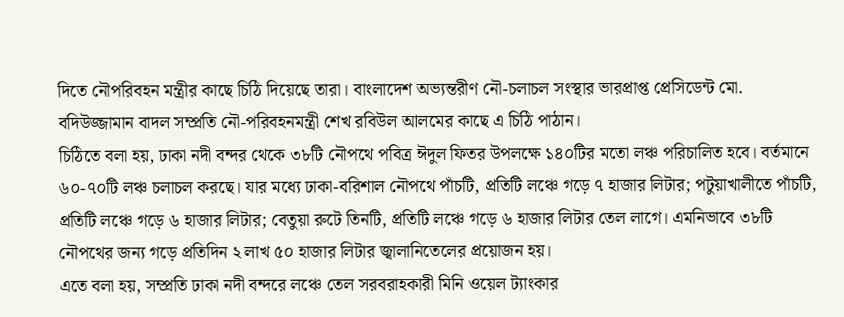দিতে নৌপরিবহন মন্ত্রীর কাছে চিঠি দিয়েছে তারা। বাংলাদেশ অভ্যন্তরীণ নৌ-চলাচল সংস্থার ভারপ্রাপ্ত প্রেসিডেন্ট মো. বদিউজ্জামান বাদল সম্প্রতি নৌ-পরিবহনমন্ত্রী শেখ রবিউল আলমের কাছে এ চিঠি পাঠান।
চিঠিতে বলা হয়, ঢাকা নদী বন্দর থেকে ৩৮টি নৌপথে পবিত্র ঈদুল ফিতর উপলক্ষে ১৪০টির মতো লঞ্চ পরিচালিত হবে। বর্তমানে ৬০-৭০টি লঞ্চ চলাচল করছে। যার মধ্যে ঢাকা-বরিশাল নৌপথে পাঁচটি, প্রতিটি লঞ্চে গড়ে ৭ হাজার লিটার; পটুয়াখালীতে পাঁচটি, প্রতিটি লঞ্চে গড়ে ৬ হাজার লিটার; বেতুয়া রুটে তিনটি, প্রতিটি লঞ্চে গড়ে ৬ হাজার লিটার তেল লাগে। এমনিভাবে ৩৮টি নৌপথের জন্য গড়ে প্রতিদিন ২ লাখ ৫০ হাজার লিটার জ্বালানিতেলের প্রয়োজন হয়।
এতে বলা হয়, সম্প্রতি ঢাকা নদী বন্দরে লঞ্চে তেল সরবরাহকারী মিনি ওয়েল ট্যাংকার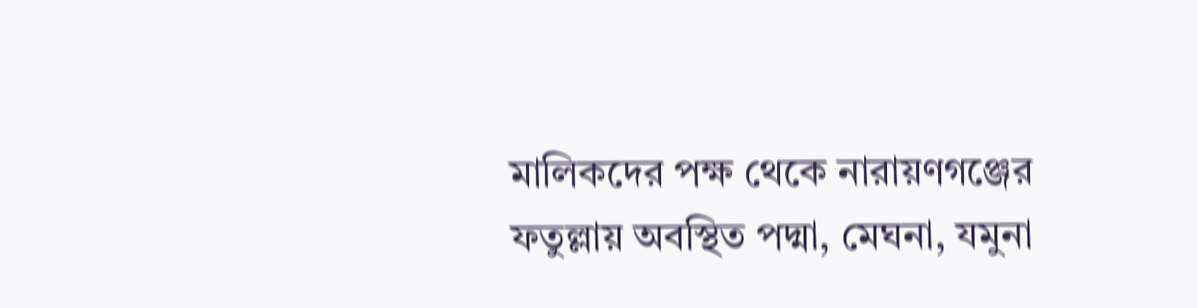মালিকদের পক্ষ থেকে নারায়ণগঞ্জের ফতুল্লায় অবস্থিত পদ্মা, মেঘনা, যমুনা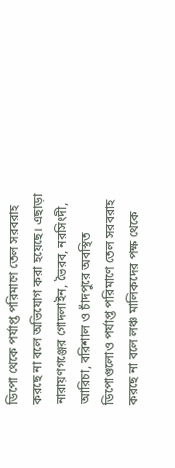ডিপো থেকে পর্যাপ্ত পরিমাণে তেল সরবরাহ করছে না বলে অভিযোগ করা হয়েছে। এছাড়া নারায়ণগঞ্জের গোদলাইন, ভৈরব, নরসিংদী, আরিচা, বরিশাল ও চাঁদপুরে অবস্থিত ডিপোগুলোও পর্যাপ্ত পরিমাণে তেল সরবরাহ করছে না বলে লঞ্চ মালিকদের পক্ষ থেকে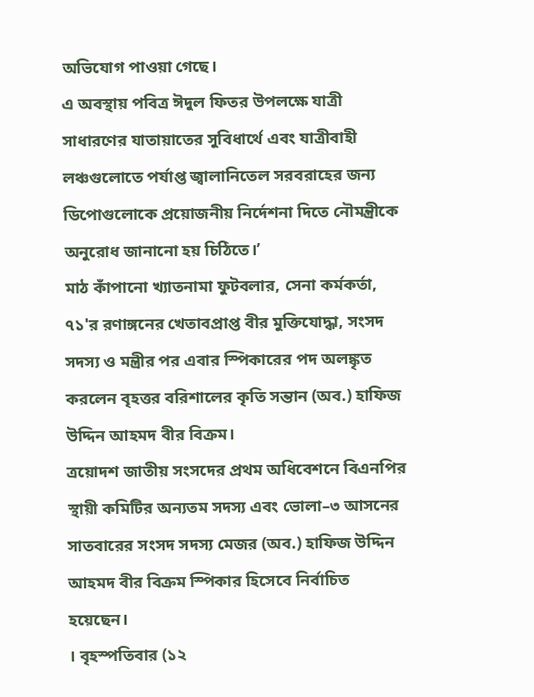অভিযোগ পাওয়া গেছে।
এ অবস্থায় পবিত্র ঈদুল ফিতর উপলক্ষে যাত্রী সাধারণের যাতায়াতের সুবিধার্থে এবং যাত্রীবাহী লঞ্চগুলোতে পর্যাপ্ত জ্বালানিতেল সরবরাহের জন্য ডিপোগুলোকে প্রয়োজনীয় নির্দেশনা দিতে নৌমন্ত্রীকে অনুরোধ জানানো হয় চিঠিতে।’
মাঠ কাঁপানো খ্যাতনামা ফুটবলার, সেনা কর্মকর্তা, ৭১'র রণাঙ্গনের খেতাবপ্রাপ্ত বীর মুক্তিযোদ্ধা, সংসদ সদস্য ও মন্ত্রীর পর এবার স্পিকারের পদ অলঙ্কৃত করলেন বৃহত্তর বরিশালের কৃতি সন্তান (অব.) হাফিজ উদ্দিন আহমদ বীর বিক্রম।
ত্রয়োদশ জাতীয় সংসদের প্রথম অধিবেশনে বিএনপির স্থায়ী কমিটির অন্যতম সদস্য এবং ভোলা–৩ আসনের সাতবারের সংসদ সদস্য মেজর (অব.) হাফিজ উদ্দিন আহমদ বীর বিক্রম স্পিকার হিসেবে নির্বাচিত হয়েছেন।
। বৃহস্পতিবার (১২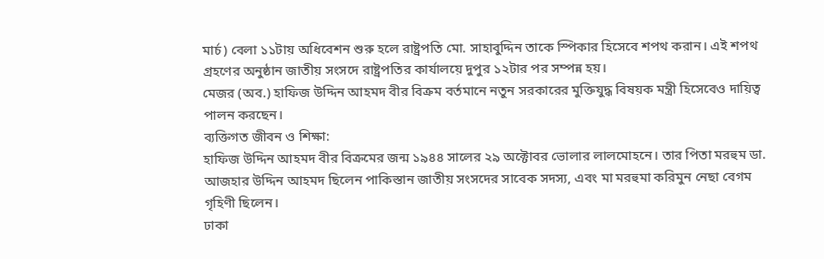মার্চ) বেলা ১১টায় অধিবেশন শুরু হলে রাষ্ট্রপতি মো. সাহাবুদ্দিন তাকে স্পিকার হিসেবে শপথ করান। এই শপথ গ্রহণের অনুষ্ঠান জাতীয় সংসদে রাষ্ট্রপতির কার্যালয়ে দুপুর ১২টার পর সম্পন্ন হয়।
মেজর (অব.) হাফিজ উদ্দিন আহমদ বীর বিক্রম বর্তমানে নতুন সরকারের মুক্তিযুদ্ধ বিষয়ক মন্ত্রী হিসেবেও দায়িত্ব পালন করছেন।
ব্যক্তিগত জীবন ও শিক্ষা:
হাফিজ উদ্দিন আহমদ বীর বিক্রমের জন্ম ১৯৪৪ সালের ২৯ অক্টোবর ভোলার লালমোহনে। তার পিতা মরহুম ডা. আজহার উদ্দিন আহমদ ছিলেন পাকিস্তান জাতীয় সংসদের সাবেক সদস্য, এবং মা মরহুমা করিমুন নেছা বেগম গৃহিণী ছিলেন।
ঢাকা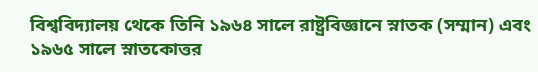বিশ্ববিদ্যালয় থেকে তিনি ১৯৬৪ সালে রাষ্ট্রবিজ্ঞানে স্নাতক (সম্মান) এবং ১৯৬৫ সালে স্নাতকোত্তর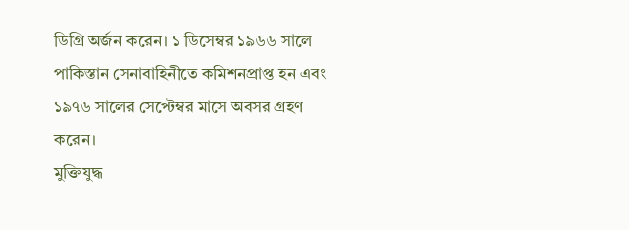ডিগ্রি অর্জন করেন। ১ ডিসেম্বর ১৯৬৬ সালে পাকিস্তান সেনাবাহিনীতে কমিশনপ্রাপ্ত হন এবং ১৯৭৬ সালের সেপ্টেম্বর মাসে অবসর গ্রহণ করেন।
মুক্তিযুদ্ধ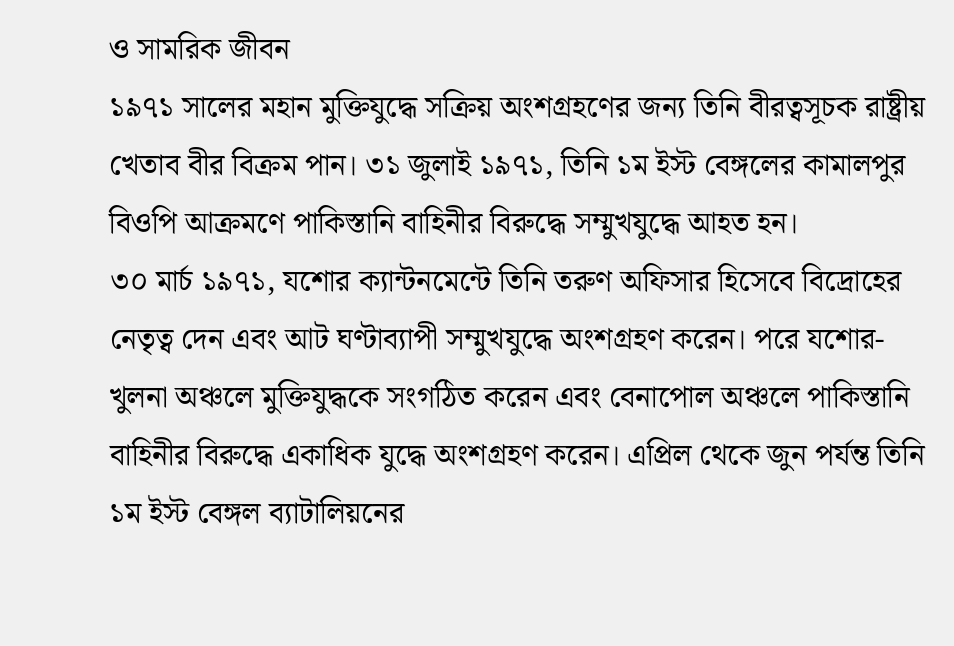ও সামরিক জীবন
১৯৭১ সালের মহান মুক্তিযুদ্ধে সক্রিয় অংশগ্রহণের জন্য তিনি বীরত্বসূচক রাষ্ট্রীয় খেতাব বীর বিক্রম পান। ৩১ জুলাই ১৯৭১, তিনি ১ম ইস্ট বেঙ্গলের কামালপুর বিওপি আক্রমণে পাকিস্তানি বাহিনীর বিরুদ্ধে সম্মুখযুদ্ধে আহত হন।
৩০ মার্চ ১৯৭১, যশোর ক্যান্টনমেন্টে তিনি তরুণ অফিসার হিসেবে বিদ্রোহের নেতৃত্ব দেন এবং আট ঘণ্টাব্যাপী সম্মুখযুদ্ধে অংশগ্রহণ করেন। পরে যশোর-খুলনা অঞ্চলে মুক্তিযুদ্ধকে সংগঠিত করেন এবং বেনাপোল অঞ্চলে পাকিস্তানি বাহিনীর বিরুদ্ধে একাধিক যুদ্ধে অংশগ্রহণ করেন। এপ্রিল থেকে জুন পর্যন্ত তিনি ১ম ইস্ট বেঙ্গল ব্যাটালিয়নের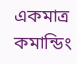একমাত্র কমান্ডিং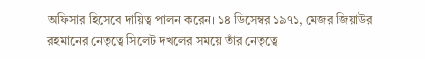অফিসার হিসেবে দায়িত্ব পালন করেন। ১৪ ডিসেম্বর ১৯৭১, মেজর জিয়াউর রহমানের নেতৃত্বে সিলেট দখলের সময়ে তাঁর নেতৃত্বে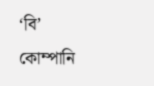‘বি’ কোম্পানি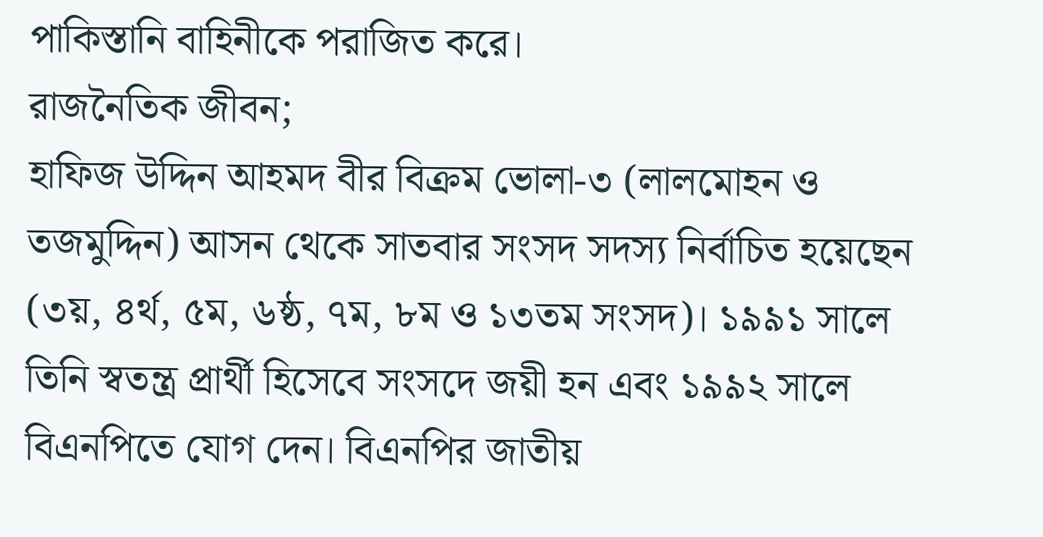পাকিস্তানি বাহিনীকে পরাজিত করে।
রাজনৈতিক জীবন;
হাফিজ উদ্দিন আহমদ বীর বিক্রম ভোলা-৩ (লালমোহন ও তজমুদ্দিন) আসন থেকে সাতবার সংসদ সদস্য নির্বাচিত হয়েছেন (৩য়, ৪র্থ, ৫ম, ৬ষ্ঠ, ৭ম, ৮ম ও ১৩তম সংসদ)। ১৯৯১ সালে তিনি স্বতন্ত্র প্রার্থী হিসেবে সংসদে জয়ী হন এবং ১৯৯২ সালে বিএনপিতে যোগ দেন। বিএনপির জাতীয়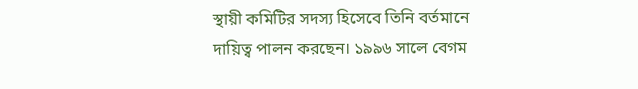স্থায়ী কমিটির সদস্য হিসেবে তিনি বর্তমানে দায়িত্ব পালন করছেন। ১৯৯৬ সালে বেগম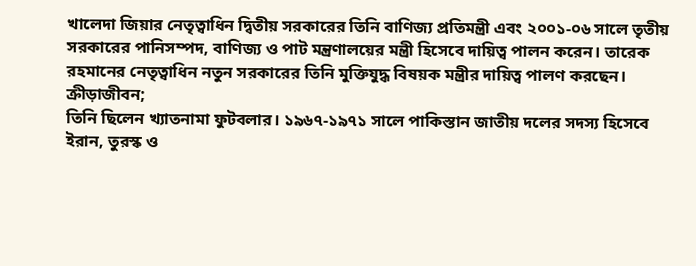খালেদা জিয়ার নেতৃত্বাধিন দ্বিতীয় সরকারের তিনি বাণিজ্য প্রতিমন্ত্রী এবং ২০০১-০৬ সালে তৃতীয় সরকারের পানিসম্পদ, বাণিজ্য ও পাট মন্ত্রণালয়ের মন্ত্রী হিসেবে দায়িত্ব পালন করেন। তারেক রহমানের নেতৃত্বাধিন নতুন সরকারের তিনি মুক্তিযুদ্ধ বিষয়ক মন্ত্রীর দায়িত্ব পালণ করছেন।
ক্রীড়াজীবন;
তিনি ছিলেন খ্যাতনামা ফুটবলার। ১৯৬৭-১৯৭১ সালে পাকিস্তান জাতীয় দলের সদস্য হিসেবে ইরান, তুরস্ক ও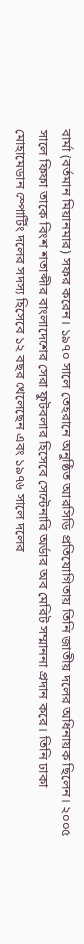বার্মা (বর্তমান মিয়ানমার) সফর করেন। ১৯৭০ সালে তেহরানে অনুষ্ঠিত আরসিডি প্রতিযোগিতায় তিনি জাতীয় দলের অধিনায়ক ছিলেন। ২০০৫ সালে ফিফা তাকে বিংশ শতাব্দীর বাংলাদেশের সেরা ফুটবলার হিসেবে সেন্টেনারি অর্ডার অব মেরিট সম্মাননা প্রদান করে। তিনি ঢাকা মোহামেডান স্পোর্টিং দলের সদস্য হিসেবে ১২ বছর খেলেছেন এবং ১৯৭৬ সালে দলের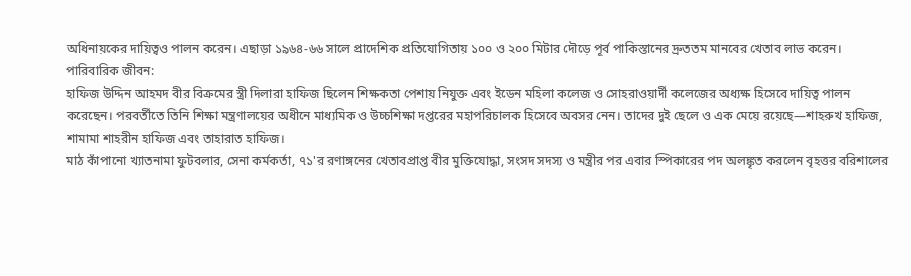অধিনায়কের দায়িত্বও পালন করেন। এছাড়া ১৯৬৪-৬৬ সালে প্রাদেশিক প্রতিযোগিতায় ১০০ ও ২০০ মিটার দৌড়ে পূর্ব পাকিস্তানের দ্রুততম মানবের খেতাব লাভ করেন।
পারিবারিক জীবন:
হাফিজ উদ্দিন আহমদ বীর বিক্রমের স্ত্রী দিলারা হাফিজ ছিলেন শিক্ষকতা পেশায় নিযুক্ত এবং ইডেন মহিলা কলেজ ও সোহরাওয়ার্দী কলেজের অধ্যক্ষ হিসেবে দায়িত্ব পালন করেছেন। পরবর্তীতে তিনি শিক্ষা মন্ত্রণালয়ের অধীনে মাধ্যমিক ও উচ্চশিক্ষা দপ্তরের মহাপরিচালক হিসেবে অবসর নেন। তাদের দুই ছেলে ও এক মেয়ে রয়েছে—শাহরুখ হাফিজ, শামামা শাহরীন হাফিজ এবং তাহারাত হাফিজ।
মাঠ কাঁপানো খ্যাতনামা ফুটবলার, সেনা কর্মকর্তা, ৭১'র রণাঙ্গনের খেতাবপ্রাপ্ত বীর মুক্তিযোদ্ধা, সংসদ সদস্য ও মন্ত্রীর পর এবার স্পিকারের পদ অলঙ্কৃত করলেন বৃহত্তর বরিশালের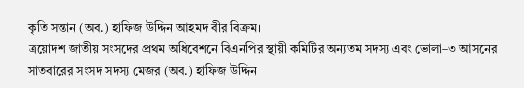কৃতি সন্তান (অব.) হাফিজ উদ্দিন আহমদ বীর বিক্রম।
ত্রয়োদশ জাতীয় সংসদের প্রথম অধিবেশনে বিএনপির স্থায়ী কমিটির অন্যতম সদস্য এবং ভোলা–৩ আসনের সাতবারের সংসদ সদস্য মেজর (অব.) হাফিজ উদ্দিন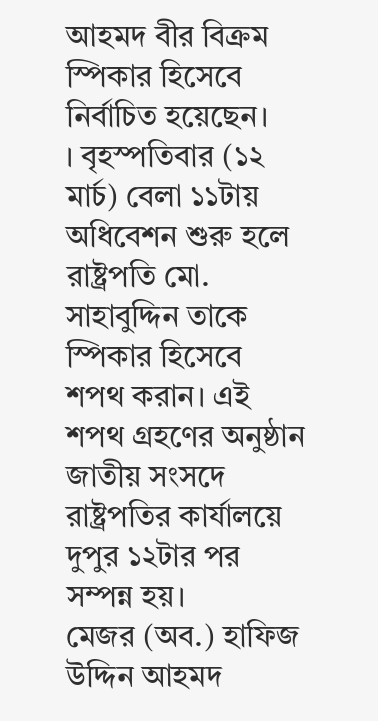আহমদ বীর বিক্রম স্পিকার হিসেবে নির্বাচিত হয়েছেন।
। বৃহস্পতিবার (১২ মার্চ) বেলা ১১টায় অধিবেশন শুরু হলে রাষ্ট্রপতি মো. সাহাবুদ্দিন তাকে স্পিকার হিসেবে শপথ করান। এই শপথ গ্রহণের অনুষ্ঠান জাতীয় সংসদে রাষ্ট্রপতির কার্যালয়ে দুপুর ১২টার পর সম্পন্ন হয়।
মেজর (অব.) হাফিজ উদ্দিন আহমদ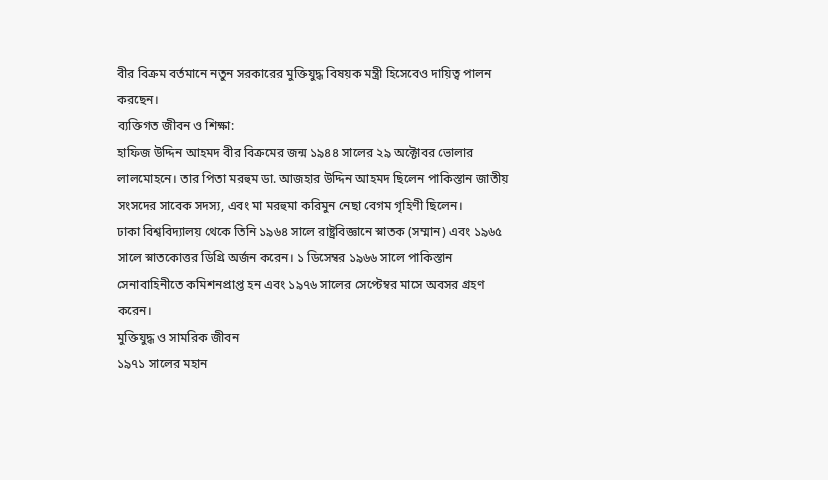বীর বিক্রম বর্তমানে নতুন সরকারের মুক্তিযুদ্ধ বিষয়ক মন্ত্রী হিসেবেও দায়িত্ব পালন করছেন।
ব্যক্তিগত জীবন ও শিক্ষা:
হাফিজ উদ্দিন আহমদ বীর বিক্রমের জন্ম ১৯৪৪ সালের ২৯ অক্টোবর ভোলার লালমোহনে। তার পিতা মরহুম ডা. আজহার উদ্দিন আহমদ ছিলেন পাকিস্তান জাতীয় সংসদের সাবেক সদস্য, এবং মা মরহুমা করিমুন নেছা বেগম গৃহিণী ছিলেন।
ঢাকা বিশ্ববিদ্যালয় থেকে তিনি ১৯৬৪ সালে রাষ্ট্রবিজ্ঞানে স্নাতক (সম্মান) এবং ১৯৬৫ সালে স্নাতকোত্তর ডিগ্রি অর্জন করেন। ১ ডিসেম্বর ১৯৬৬ সালে পাকিস্তান সেনাবাহিনীতে কমিশনপ্রাপ্ত হন এবং ১৯৭৬ সালের সেপ্টেম্বর মাসে অবসর গ্রহণ করেন।
মুক্তিযুদ্ধ ও সামরিক জীবন
১৯৭১ সালের মহান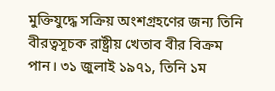মুক্তিযুদ্ধে সক্রিয় অংশগ্রহণের জন্য তিনি বীরত্বসূচক রাষ্ট্রীয় খেতাব বীর বিক্রম পান। ৩১ জুলাই ১৯৭১, তিনি ১ম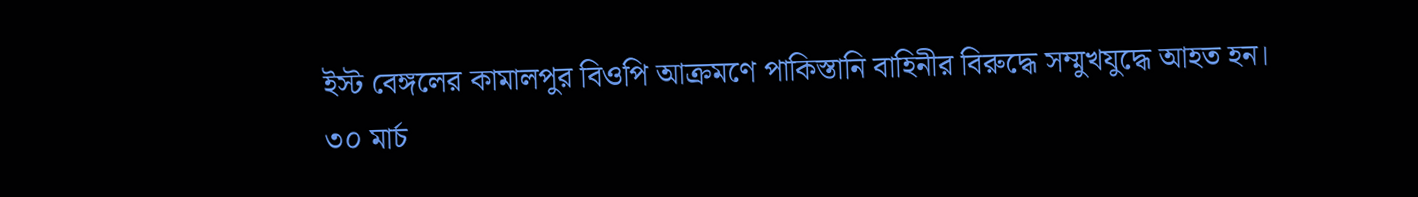ইস্ট বেঙ্গলের কামালপুর বিওপি আক্রমণে পাকিস্তানি বাহিনীর বিরুদ্ধে সম্মুখযুদ্ধে আহত হন।
৩০ মার্চ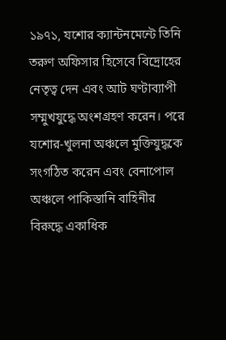১৯৭১, যশোর ক্যান্টনমেন্টে তিনি তরুণ অফিসার হিসেবে বিদ্রোহের নেতৃত্ব দেন এবং আট ঘণ্টাব্যাপী সম্মুখযুদ্ধে অংশগ্রহণ করেন। পরে যশোর-খুলনা অঞ্চলে মুক্তিযুদ্ধকে সংগঠিত করেন এবং বেনাপোল অঞ্চলে পাকিস্তানি বাহিনীর বিরুদ্ধে একাধিক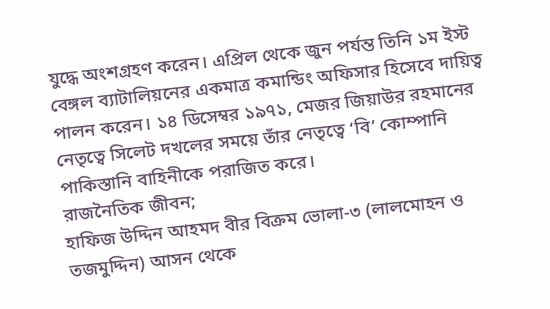যুদ্ধে অংশগ্রহণ করেন। এপ্রিল থেকে জুন পর্যন্ত তিনি ১ম ইস্ট বেঙ্গল ব্যাটালিয়নের একমাত্র কমান্ডিং অফিসার হিসেবে দায়িত্ব পালন করেন। ১৪ ডিসেম্বর ১৯৭১, মেজর জিয়াউর রহমানের নেতৃত্বে সিলেট দখলের সময়ে তাঁর নেতৃত্বে ‘বি’ কোম্পানি পাকিস্তানি বাহিনীকে পরাজিত করে।
রাজনৈতিক জীবন;
হাফিজ উদ্দিন আহমদ বীর বিক্রম ভোলা-৩ (লালমোহন ও তজমুদ্দিন) আসন থেকে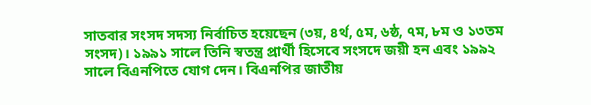সাতবার সংসদ সদস্য নির্বাচিত হয়েছেন (৩য়, ৪র্থ, ৫ম, ৬ষ্ঠ, ৭ম, ৮ম ও ১৩তম সংসদ)। ১৯৯১ সালে তিনি স্বতন্ত্র প্রার্থী হিসেবে সংসদে জয়ী হন এবং ১৯৯২ সালে বিএনপিতে যোগ দেন। বিএনপির জাতীয়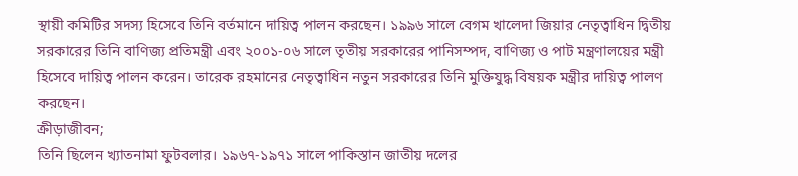স্থায়ী কমিটির সদস্য হিসেবে তিনি বর্তমানে দায়িত্ব পালন করছেন। ১৯৯৬ সালে বেগম খালেদা জিয়ার নেতৃত্বাধিন দ্বিতীয় সরকারের তিনি বাণিজ্য প্রতিমন্ত্রী এবং ২০০১-০৬ সালে তৃতীয় সরকারের পানিসম্পদ, বাণিজ্য ও পাট মন্ত্রণালয়ের মন্ত্রী হিসেবে দায়িত্ব পালন করেন। তারেক রহমানের নেতৃত্বাধিন নতুন সরকারের তিনি মুক্তিযুদ্ধ বিষয়ক মন্ত্রীর দায়িত্ব পালণ করছেন।
ক্রীড়াজীবন;
তিনি ছিলেন খ্যাতনামা ফুটবলার। ১৯৬৭-১৯৭১ সালে পাকিস্তান জাতীয় দলের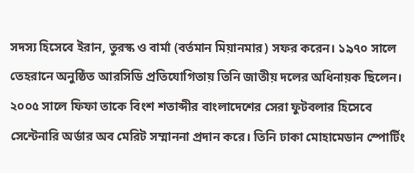সদস্য হিসেবে ইরান, তুরস্ক ও বার্মা (বর্তমান মিয়ানমার) সফর করেন। ১৯৭০ সালে তেহরানে অনুষ্ঠিত আরসিডি প্রতিযোগিতায় তিনি জাতীয় দলের অধিনায়ক ছিলেন। ২০০৫ সালে ফিফা তাকে বিংশ শতাব্দীর বাংলাদেশের সেরা ফুটবলার হিসেবে সেন্টেনারি অর্ডার অব মেরিট সম্মাননা প্রদান করে। তিনি ঢাকা মোহামেডান স্পোর্টিং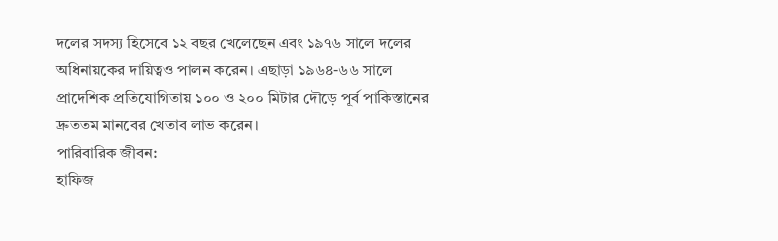দলের সদস্য হিসেবে ১২ বছর খেলেছেন এবং ১৯৭৬ সালে দলের অধিনায়কের দায়িত্বও পালন করেন। এছাড়া ১৯৬৪-৬৬ সালে প্রাদেশিক প্রতিযোগিতায় ১০০ ও ২০০ মিটার দৌড়ে পূর্ব পাকিস্তানের দ্রুততম মানবের খেতাব লাভ করেন।
পারিবারিক জীবন:
হাফিজ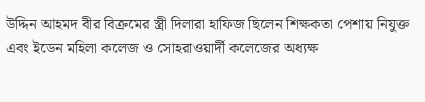উদ্দিন আহমদ বীর বিক্রমের স্ত্রী দিলারা হাফিজ ছিলেন শিক্ষকতা পেশায় নিযুক্ত এবং ইডেন মহিলা কলেজ ও সোহরাওয়ার্দী কলেজের অধ্যক্ষ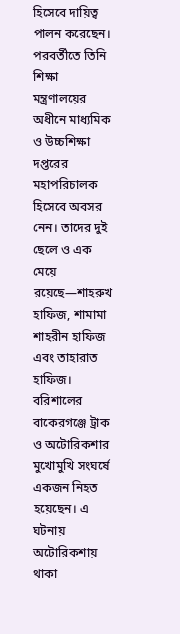হিসেবে দায়িত্ব পালন করেছেন। পরবর্তীতে তিনি শিক্ষা মন্ত্রণালয়ের অধীনে মাধ্যমিক ও উচ্চশিক্ষা দপ্তরের মহাপরিচালক হিসেবে অবসর নেন। তাদের দুই ছেলে ও এক মেয়ে রয়েছে—শাহরুখ হাফিজ, শামামা শাহরীন হাফিজ এবং তাহারাত হাফিজ।
বরিশালের বাকেরগঞ্জে ট্রাক ও অটোরিকশার মুখোমুখি সংঘর্ষে একজন নিহত হয়েছেন। এ ঘটনায় অটোরিকশায় থাকা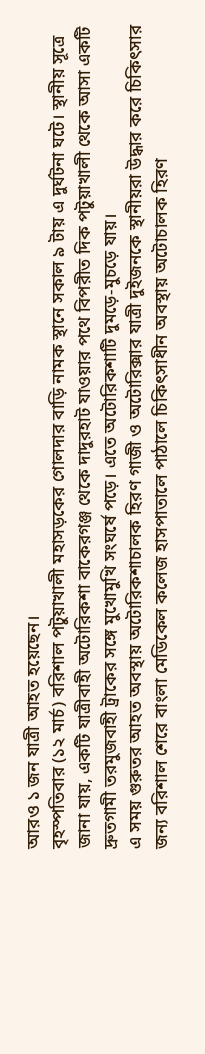আরও ১ জন যাত্রী আহত হয়েছেন।
বৃহস্পতিবার (১২ মার্চ) বরিশাল পটুয়াখালী মহাসড়কের গোলদার বাড়ি নামক স্থানে সকাল ৯ টায় এ দুর্ঘটনা ঘটে। স্থানীয় সূত্রে জানা যায়, একটি যাত্রীবাহী অটোরিকশা বাকেরগঞ্জ থেকে দাদুরহাট যাওয়ার পথে বিপরীত দিক পটুয়াখালী থেকে আসা একটি দ্রুতগামী তরমুজবাহী ট্রাকের সঙ্গে মুখোমুখি সংঘর্ষে পড়ে। এতে অটোরিকশাটি দুমড়ে-মুচড়ে যায়।
এ সময় গুরুতর আহত অবস্থায় অটোরিকশাচালক হিরণ গাজী ও অটোরিক্সার যাত্রী দুইজনকে স্থানীয়রা উদ্ধার করে চিকিৎসার জন্য বরিশাল শেরে বাংলা মেডিকেল কলেজ হাসপাতালে পাঠালে চিকিৎসাধীন অবস্থায় অটোচালক হিরণ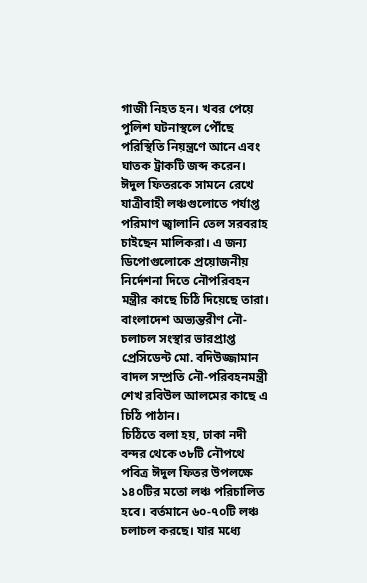গাজী নিহত হন। খবর পেয়ে পুলিশ ঘটনাস্থলে পৌঁছে পরিস্থিতি নিয়ন্ত্রণে আনে এবং ঘাতক ট্রাকটি জব্দ করেন।
ঈদুল ফিতরকে সামনে রেখে যাত্রীবাহী লঞ্চগুলোতে পর্যাপ্ত পরিমাণ জ্বালানি তেল সরবরাহ চাইছেন মালিকরা। এ জন্য ডিপোগুলোকে প্রয়োজনীয় নির্দেশনা দিতে নৌপরিবহন মন্ত্রীর কাছে চিঠি দিয়েছে তারা। বাংলাদেশ অভ্যন্তরীণ নৌ-চলাচল সংস্থার ভারপ্রাপ্ত প্রেসিডেন্ট মো. বদিউজ্জামান বাদল সম্প্রতি নৌ-পরিবহনমন্ত্রী শেখ রবিউল আলমের কাছে এ চিঠি পাঠান।
চিঠিতে বলা হয়, ঢাকা নদী বন্দর থেকে ৩৮টি নৌপথে পবিত্র ঈদুল ফিতর উপলক্ষে ১৪০টির মতো লঞ্চ পরিচালিত হবে। বর্তমানে ৬০-৭০টি লঞ্চ চলাচল করছে। যার মধ্যে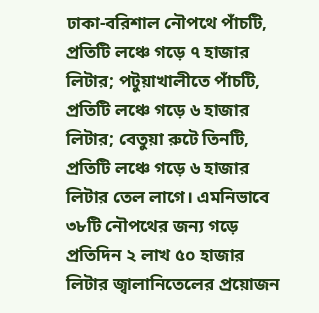ঢাকা-বরিশাল নৌপথে পাঁচটি, প্রতিটি লঞ্চে গড়ে ৭ হাজার লিটার; পটুয়াখালীতে পাঁচটি, প্রতিটি লঞ্চে গড়ে ৬ হাজার লিটার; বেতুয়া রুটে তিনটি, প্রতিটি লঞ্চে গড়ে ৬ হাজার লিটার তেল লাগে। এমনিভাবে ৩৮টি নৌপথের জন্য গড়ে প্রতিদিন ২ লাখ ৫০ হাজার লিটার জ্বালানিতেলের প্রয়োজন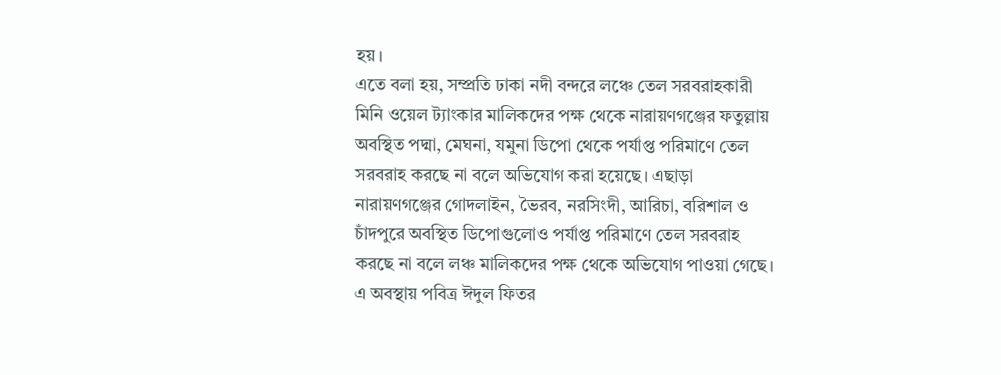হয়।
এতে বলা হয়, সম্প্রতি ঢাকা নদী বন্দরে লঞ্চে তেল সরবরাহকারী মিনি ওয়েল ট্যাংকার মালিকদের পক্ষ থেকে নারায়ণগঞ্জের ফতুল্লায় অবস্থিত পদ্মা, মেঘনা, যমুনা ডিপো থেকে পর্যাপ্ত পরিমাণে তেল সরবরাহ করছে না বলে অভিযোগ করা হয়েছে। এছাড়া নারায়ণগঞ্জের গোদলাইন, ভৈরব, নরসিংদী, আরিচা, বরিশাল ও চাঁদপুরে অবস্থিত ডিপোগুলোও পর্যাপ্ত পরিমাণে তেল সরবরাহ করছে না বলে লঞ্চ মালিকদের পক্ষ থেকে অভিযোগ পাওয়া গেছে।
এ অবস্থায় পবিত্র ঈদুল ফিতর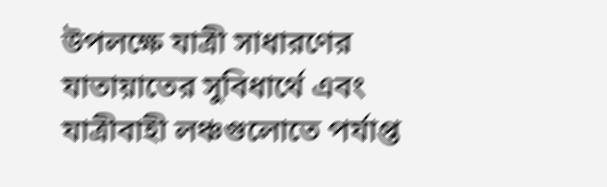উপলক্ষে যাত্রী সাধারণের যাতায়াতের সুবিধার্থে এবং যাত্রীবাহী লঞ্চগুলোতে পর্যাপ্ত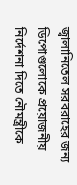জ্বালানিতেল সরবরাহের জন্য ডিপোগুলোকে প্রয়োজনীয় নির্দেশনা দিতে নৌমন্ত্রীকে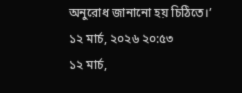অনুরোধ জানানো হয় চিঠিতে।’
১২ মার্চ, ২০২৬ ২০:৫৩
১২ মার্চ,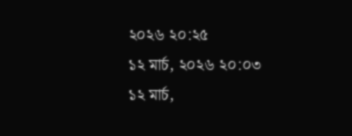২০২৬ ২০:২৫
১২ মার্চ, ২০২৬ ২০:০৩
১২ মার্চ,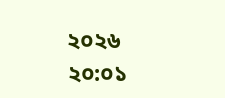২০২৬ ২০:০১